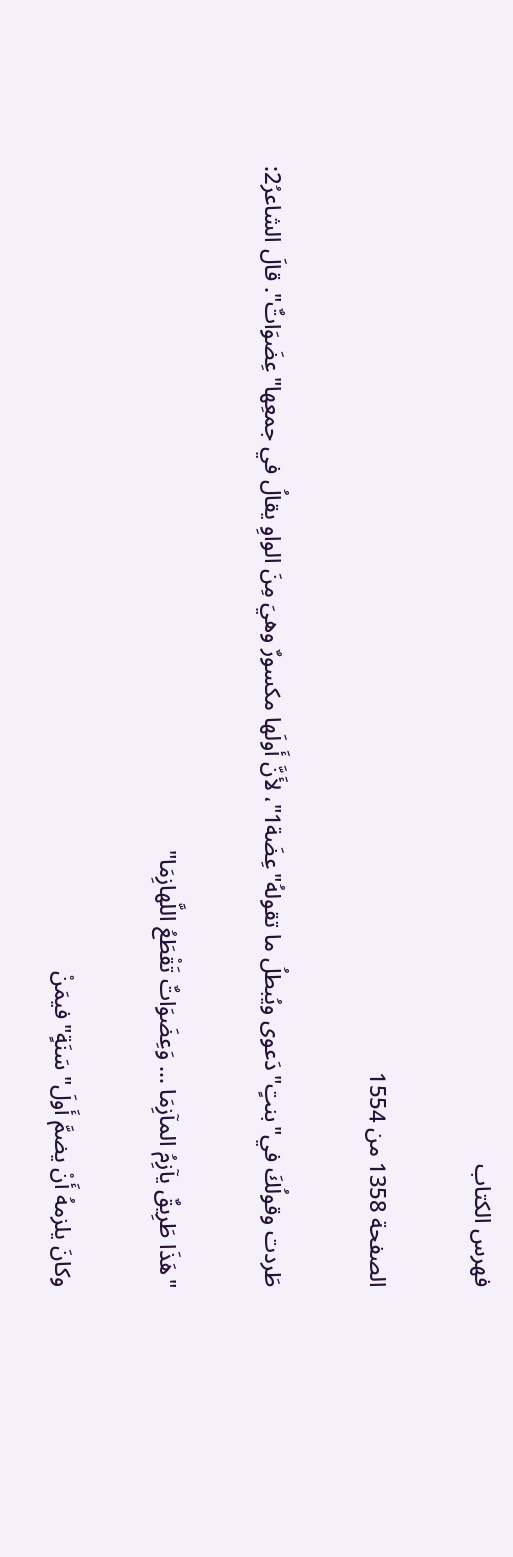فهرس الكتاب

الصفحة 1358 من 1554

طَردت وقولُكَ في"بنتٍ"دَعوى ويُبطلُ ما تقولهُ"عِضَة1"، لأَنَّ أَولَها مكسورٌ وهيَ مِنَ الواوِ يقالُ في جمعِها"عِضَوَاتٌ". قالَ الشاعرُ2:

"هَذَا طَرِيقٌ يآزِمُ المآزِمَا ... وَعِضَوَاتٌ تَقْطَعُ اللَّهازِمَا"

وكانَ يلزمهُ أَنْ يضمَّ أَولَ"سَنَةٍ"فيمَنْ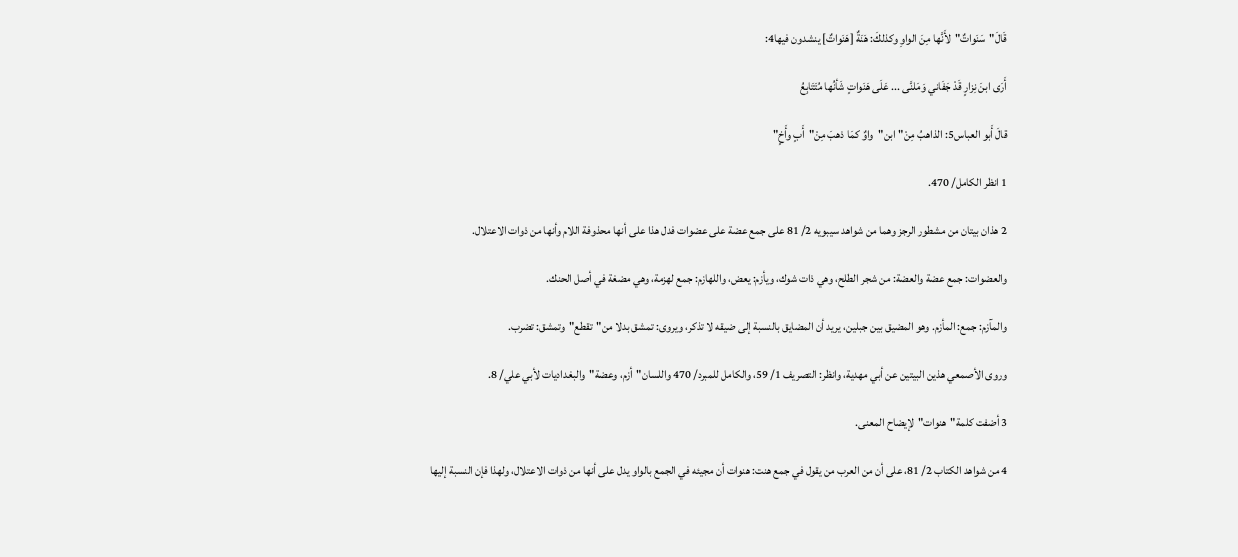قَالَ"سَنَواتٌ"لأَنَّها مِنَ الواوِ وكذلكَ: هَنَةٌ [هَنَواتٌ] ينشدون فيها4:

أَرَى ابنَ نِزارٍ قَدْ جَفَاني وَمَلنَّى ... عَلَى هَنَواتٍ شَأنُها مُتَتَابِعُ

قالَ أَبو العباس5: الذاهبُ مِنْ"ابن"واوٌ كمَا ذهبَ مِنْ"أَبٍ وأَخٍ"

1 انظر الكامل/ 470.

2 هذان بيتان من مشطور الرجز وهما من شواهد سيبويه 2/ 81 على جمع عضة على عضوات فدل هذا على أنها محذوفة اللام وأنها من ذوات الاعتلال.

والعضوات: جمع عضة والعضة: من شجر الطلح، وهي ذات شوك، ويأزم: يعض، واللهازم: جمع لهزمة، وهي مضغة في أصل الحنك.

والمآزم: جمع: المأزم. وهو المضيق بين جبلين، يريد أن المضايق بالنسبة إلى ضيقه لا تذكر، ويروى: تمشق بدلا من"تقطع"وتمشق: تضرب.

وروى الأصمعي هذين البيتين عن أبي مهدية، وانظر: التصريف 1/ 59، والكامل للمبرد/ 470 واللسان"أزم، وعضة"والبغداديات لأبي علي/ 8.

3 أضفت كلمة"هنوات"لإيضاح المعنى.

4 من شواهد الكتاب 2/ 81، على أن من العرب من يقول في جمع هنت: هنوات أن مجيئه في الجمع بالواو يدل على أنها من ذوات الاعتلال، ولهذا فإن النسبة إليها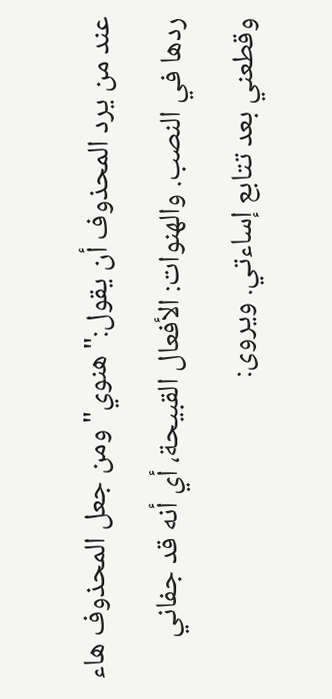عند من يرد المحذوف أن يقول:"هنوي"ومن جعل المحذوف هاء ردها في النصب. والهنوات: الأفعال القبيحة، أي أنه قد جفاني وقطعني بعد تتابع إساءتي. ويروى: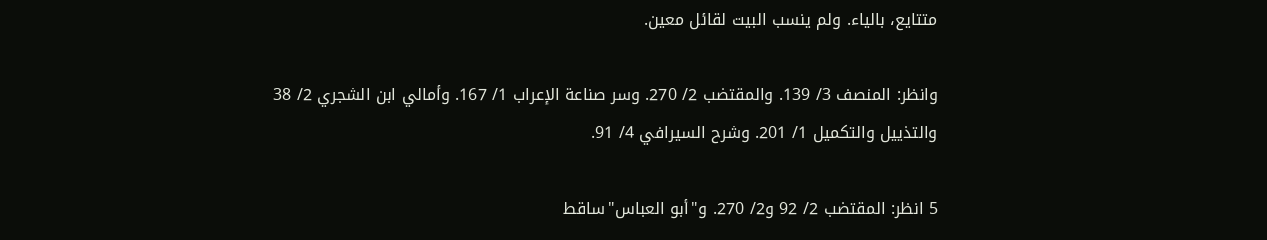متتايع، بالياء. ولم ينسب البيت لقائل معين.

وانظر: المنصف 3/ 139. والمقتضب 2/ 270. وسر صناعة الإعراب 1/ 167. وأمالي ابن الشجري 2/ 38 والتذييل والتكميل 1/ 201. وشرح السيرافي 4/ 91.

5 انظر: المقتضب 2/ 92 و2/ 270. و"أبو العباس"ساقط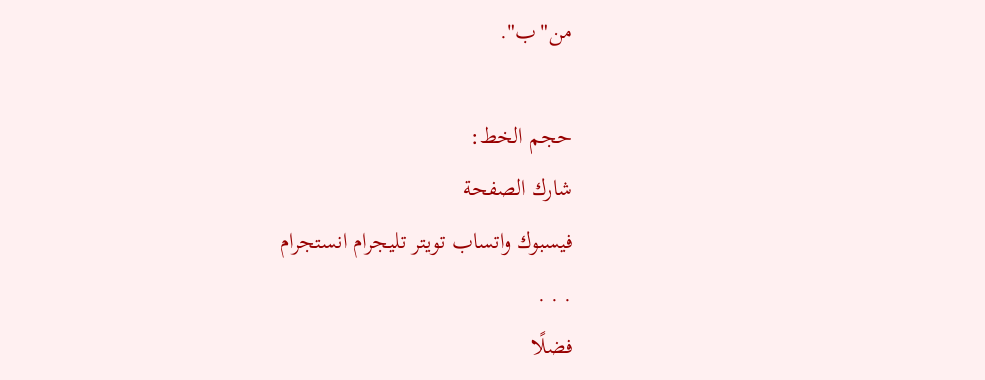من"ب".

حجم الخط:
شارك الصفحة
فيسبوك واتساب تويتر تليجرام انستجرام
. . .
فضلًا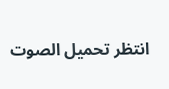انتظر تحميل الصوت